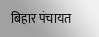बिहार पंचायत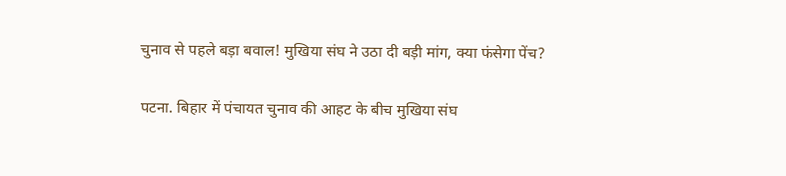चुनाव से पहले बड़ा बवाल! मुखिया संघ ने उठा दी बड़ी मांग, क्या फंसेगा पेंच?

पटना. बिहार में पंचायत चुनाव की आहट के बीच मुखिया संघ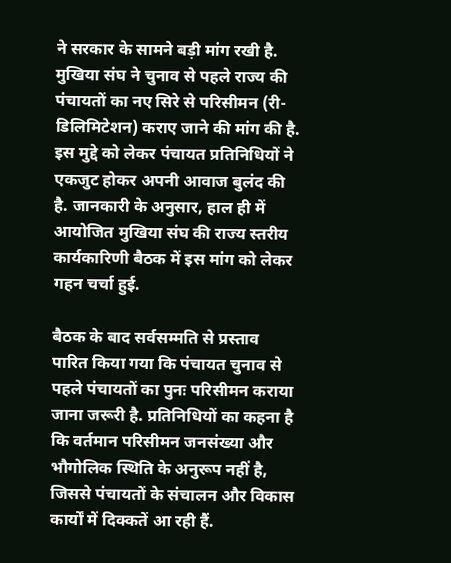ने सरकार के सामने बड़ी मांग रखी है. मुखिया संघ ने चुनाव से पहले राज्य की पंचायतों का नए सिरे से परिसीमन (री-डिलिमिटेशन) कराए जाने की मांग की है. इस मुद्दे को लेकर पंचायत प्रतिनिधियों ने एकजुट होकर अपनी आवाज बुलंद की है. जानकारी के अनुसार, हाल ही में आयोजित मुखिया संघ की राज्य स्तरीय कार्यकारिणी बैठक में इस मांग को लेकर गहन चर्चा हुई.

बैठक के बाद सर्वसम्मति से प्रस्ताव पारित किया गया कि पंचायत चुनाव से पहले पंचायतों का पुनः परिसीमन कराया जाना जरूरी है. प्रतिनिधियों का कहना है कि वर्तमान परिसीमन जनसंख्या और भौगोलिक स्थिति के अनुरूप नहीं है, जिससे पंचायतों के संचालन और विकास कार्यों में दिक्कतें आ रही हैं.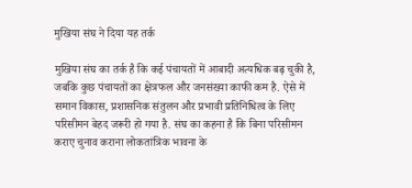मुखिया संघ ने दिया यह तर्क

मुखिया संघ का तर्क है कि कई पंचायतों में आबादी अत्यधिक बढ़ चुकी है, जबकि कुछ पंचायतों का क्षेत्रफल और जनसंख्या काफी कम है. ऐसे में समान विकास, प्रशासनिक संतुलन और प्रभावी प्रतिनिधित्व के लिए परिसीमन बेहद जरूरी हो गया है. संघ का कहना है कि बिना परिसीमन कराए चुनाव कराना लोकतांत्रिक भावना के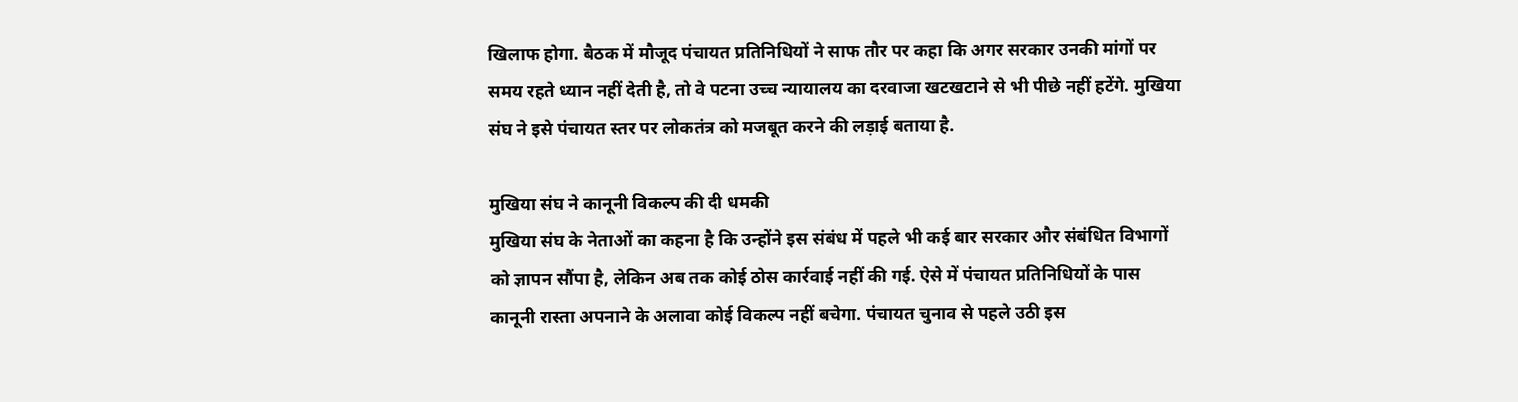खिलाफ होगा. बैठक में मौजूद पंचायत प्रतिनिधियों ने साफ तौर पर कहा कि अगर सरकार उनकी मांगों पर समय रहते ध्यान नहीं देती है, तो वे पटना उच्च न्यायालय का दरवाजा खटखटाने से भी पीछे नहीं हटेंगे. मुखिया संघ ने इसे पंचायत स्तर पर लोकतंत्र को मजबूत करने की लड़ाई बताया है.

मुखिया संघ ने कानूनी विकल्प की दी धमकी
मुखिया संघ के नेताओं का कहना है कि उन्होंने इस संबंध में पहले भी कई बार सरकार और संबंधित विभागों को ज्ञापन सौंपा है, लेकिन अब तक कोई ठोस कार्रवाई नहीं की गई. ऐसे में पंचायत प्रतिनिधियों के पास कानूनी रास्ता अपनाने के अलावा कोई विकल्प नहीं बचेगा. पंचायत चुनाव से पहले उठी इस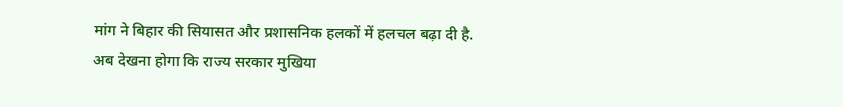मांग ने बिहार की सियासत और प्रशासनिक हलकों में हलचल बढ़ा दी है. अब देखना होगा कि राज्य सरकार मुखिया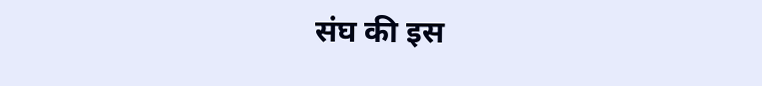संघ की इस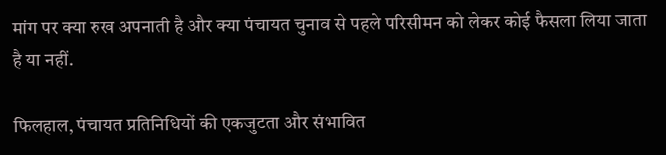मांग पर क्या रुख अपनाती है और क्या पंचायत चुनाव से पहले परिसीमन को लेकर कोई फैसला लिया जाता है या नहीं.

फिलहाल, पंचायत प्रतिनिधियों की एकजुटता और संभावित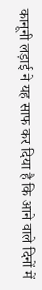कानूनी लड़ाई ने यह साफ कर दिया है कि आने वाले दिनों में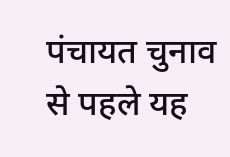पंचायत चुनाव से पहले यह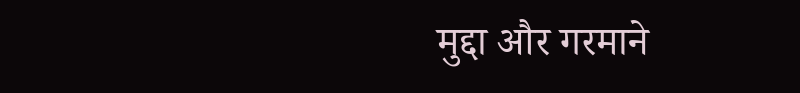मुद्दा और गरमाने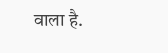वाला है.